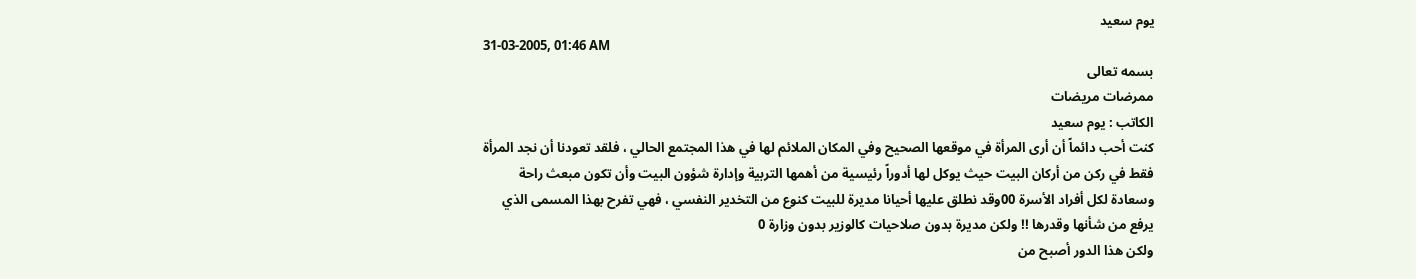يوم سعيد
31-03-2005, 01:46 AM
بسمه تعالى
ممرضات مريضات
الكاتب : يوم سعيد
كنت أحب دائماً أن أرى المرأة في موقعها الصحيح وفي المكان الملائم لها في هذا المجتمع الحالي ، فلقد تعودنا أن نجد المرأة فقط في ركن من أركان البيت حيث يوكل لها أدوراً رئيسية من أهمها التربية وإدارة شؤون البيت وأن تكون مبعث راحة وسعادة لكل أفراد الأسرة 00وقد نطلق عليها أحيانا مديرة للبيت كنوع من التخدير النفسي ، فهي تفرح بهذا المسمى الذي يرفع من شأنها وقدرها !! ولكن مديرة بدون صلاحيات كالوزير بدون وزارة 0
ولكن هذا الدور أصبح من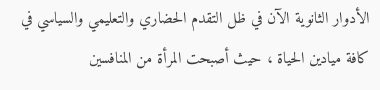الأدوار الثانوية الآن في ظل التقدم الحضاري والتعليمي والسياسي في كافة ميادين الحياة ، حيث أصبحت المرأة من المنافسين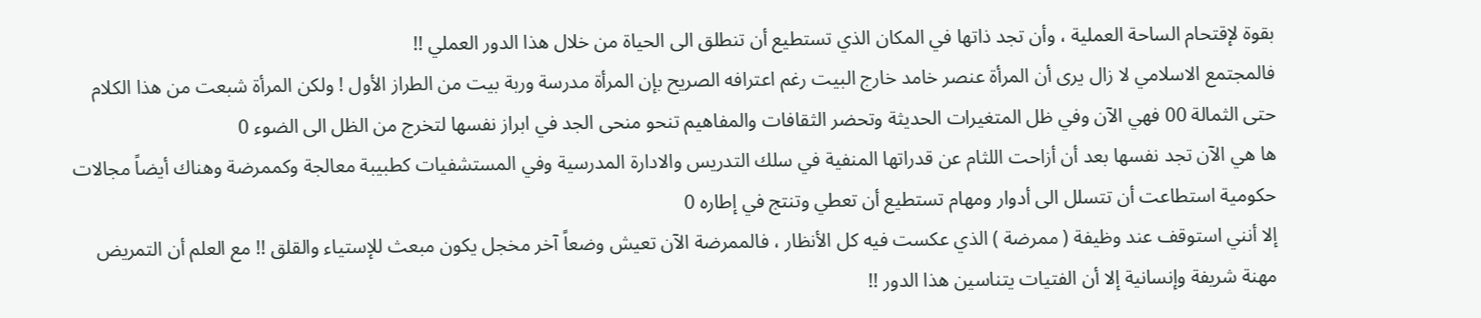بقوة لإقتحام الساحة العملية ، وأن تجد ذاتها في المكان الذي تستطيع أن تنطلق الى الحياة من خلال هذا الدور العملي !!
فالمجتمع الاسلامي لا زال يرى أن المرأة عنصر خامد خارج البيت رغم اعترافه الصريح بإن المرأة مدرسة وربة بيت من الطراز الأول ! ولكن المرأة شبعت من هذا الكلام حتى الثمالة 00 فهي الآن وفي ظل المتغيرات الحديثة وتحضر الثقافات والمفاهيم تنحو منحى الجد في ابراز نفسها لتخرج من الظل الى الضوء 0
ها هي الآن تجد نفسها بعد أن أزاحت اللثام عن قدراتها المنفية في سلك التدريس والادارة المدرسية وفي المستشفيات كطبيبة معالجة وكممرضة وهناك أيضاً مجالات حكومية استطاعت أن تتسلل الى أدوار ومهام تستطيع أن تعطي وتنتج في إطاره 0
إلا أنني استوقف عند وظيفة ( ممرضة ) الذي عكست فيه كل الأنظار ، فالممرضة الآن تعيش وضعاً آخر مخجل يكون مبعث للإستياء والقلق !! مع العلم أن التمريض مهنة شريفة وإنسانية إلا أن الفتيات يتناسين هذا الدور !!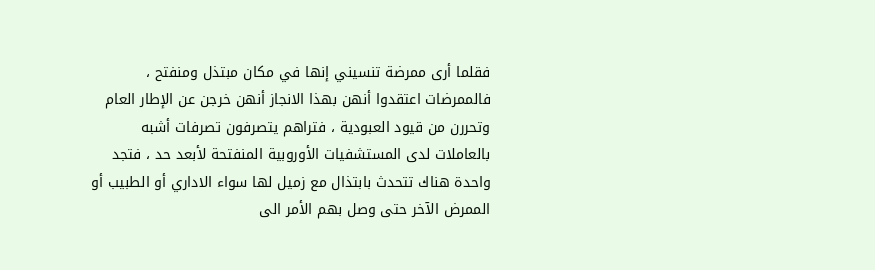فقلما أرى ممرضة تنسيني إنها في مكان مبتذل ومنفتح ، فالممرضات اعتقدوا أنهن بهذا الانجاز أنهن خرجن عن الإطار العام وتحررن من قيود العبودية ، فتراهم يتصرفون تصرفات أشبه بالعاملات لدى المستشفيات الأوروبية المنفتحة لأبعد حد ، فتجد واحدة هناك تتحدث بابتذال مع زميل لها سواء الاداري أو الطبيب أو الممرض الآخر حتى وصل بهم الأمر الى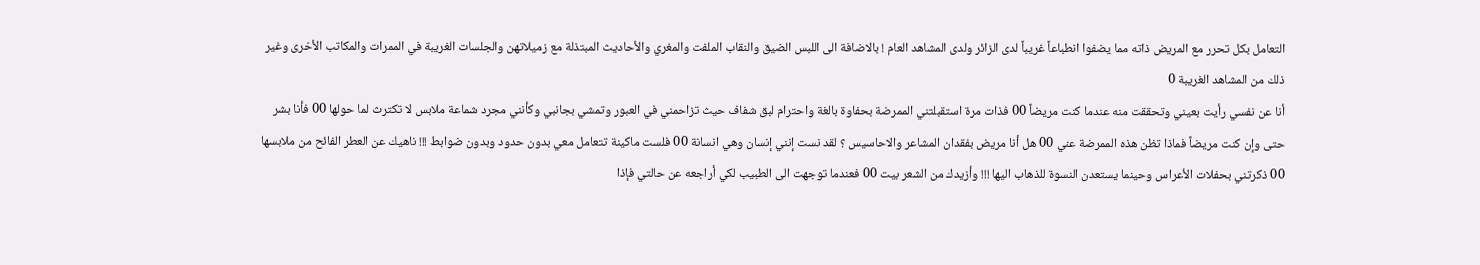التعامل بكل تحرر مع المريض ذاته مما يضفوا انطباعاً غريباً لدى الزائر ولدى المشاهد العام ! بالاضافة الى اللبس الضيق والنقاب الملفت والمغري والأحاديث المبتذلة مع زميلاتهن والجلسات الغريبة في الممرات والمكاتب الأخرى وغير ذلك من المشاهد الغريبة 0
أنا عن نفسي رأيت بعيني وتحققت منه عندما كنت مريضاً 00 فذات مرة استقبلتني الممرضة بحفاوة بالغة واحترام لبق شفاف حيث تزاحمني في العبور وتمشي بجانبي وكأنني مجرد شماعة ملابس لا تكترث لما حولها 00 فأنا بشر حتى وإن كنت مريضاً فماذا تظن هذه الممرضة عني 00 هل أنا مريض بفقدان المشاعر والاحاسيس ؟ لقد نست إنني إنسان وهي انسانة 00 فلست ماكينة تتعامل معي بدون حدود وبدون ضوابط !!! ناهيك عن العطر الفائح من ملابسها 00 ذكرتني بحفلات الأعراس وحينما يستعدن النسوة للذهاب اليها !!! وأزيدك من الشعر بيت 00 فعندما توجهت الى الطبيب لكي أراجعه عن حالتي فإذا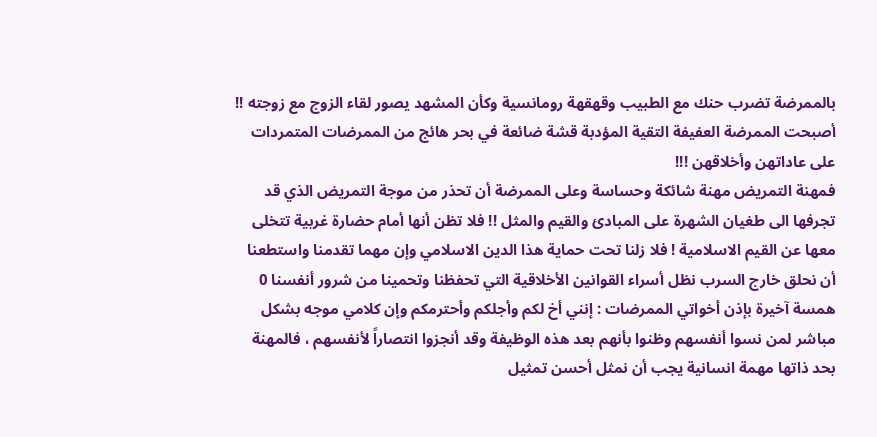بالممرضة تضرب حنك مع الطبيب وقهقهة رومانسية وكأن المشهد يصور لقاء الزوج مع زوجته !!
أصبحت الممرضة العفيفة التقية المؤدبة قشة ضائعة في بحر هائج من الممرضات المتمردات على عاداتهن وأخلاقهن !!!
فمهنة التمريض مهنة شائكة وحساسة وعلى الممرضة أن تحذر من موجة التمريض الذي قد تجرفها الى طغيان الشهرة على المبادئ والقيم والمثل !! فلا تظن أنها أمام حضارة غربية تتخلى معها عن القيم الاسلامية ! فلا زلنا تحت حماية هذا الدين الاسلامي وإن مهما تقدمنا واستطعنا أن نحلق خارج السرب نظل أسراء القوانين الأخلاقية التي تحفظنا وتحمينا من شرور أنفسنا 0
همسة آخيرة بإذن أخواتي الممرضات : إنني أخ لكم وأجلكم وأحترمكم وإن كلامي موجه بشكل مباشر لمن نسوا أنفسهم وظنوا بأنهم بعد هذه الوظيفة وقد أنجزوا انتصاراً لأنفسهم ، فالمهنة بحد ذاتها مهمة انسانية يجب أن نمثل أحسن تمثيل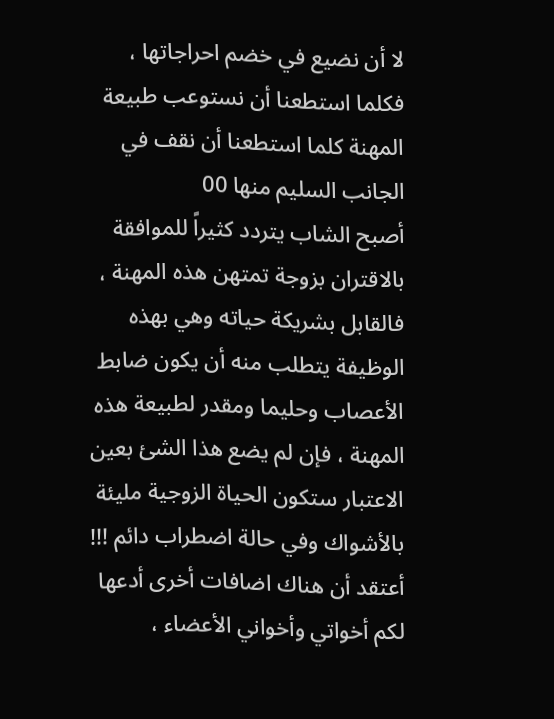لا أن نضيع في خضم احراجاتها ، فكلما استطعنا أن نستوعب طبيعة المهنة كلما استطعنا أن نقف في الجانب السليم منها 00
أصبح الشاب يتردد كثيراً للموافقة بالاقتران بزوجة تمتهن هذه المهنة ، فالقابل بشريكة حياته وهي بهذه الوظيفة يتطلب منه أن يكون ضابط الأعصاب وحليما ومقدر لطبيعة هذه المهنة ، فإن لم يضع هذا الشئ بعين الاعتبار ستكون الحياة الزوجية مليئة بالأشواك وفي حالة اضطراب دائم !!!
أعتقد أن هناك اضافات أخرى أدعها لكم أخواتي وأخواني الأعضاء ،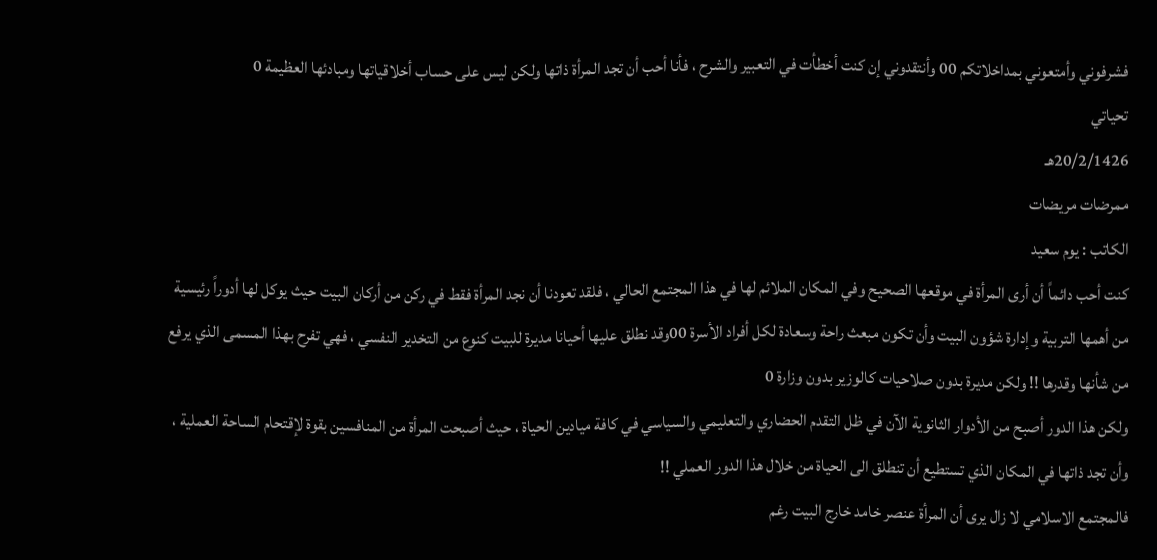فشرفوني وأمتعوني بمداخلاتكم 00 وأنتقدوني إن كنت أخطأت في التعبير والشرح ، فأنا أحب أن تجد المرأة ذاتها ولكن ليس على حساب أخلاقياتها ومبادئها العظيمة 0
تحياتي
20/2/1426هـ
ممرضات مريضات
الكاتب : يوم سعيد
كنت أحب دائماً أن أرى المرأة في موقعها الصحيح وفي المكان الملائم لها في هذا المجتمع الحالي ، فلقد تعودنا أن نجد المرأة فقط في ركن من أركان البيت حيث يوكل لها أدوراً رئيسية من أهمها التربية وإدارة شؤون البيت وأن تكون مبعث راحة وسعادة لكل أفراد الأسرة 00وقد نطلق عليها أحيانا مديرة للبيت كنوع من التخدير النفسي ، فهي تفرح بهذا المسمى الذي يرفع من شأنها وقدرها !! ولكن مديرة بدون صلاحيات كالوزير بدون وزارة 0
ولكن هذا الدور أصبح من الأدوار الثانوية الآن في ظل التقدم الحضاري والتعليمي والسياسي في كافة ميادين الحياة ، حيث أصبحت المرأة من المنافسين بقوة لإقتحام الساحة العملية ، وأن تجد ذاتها في المكان الذي تستطيع أن تنطلق الى الحياة من خلال هذا الدور العملي !!
فالمجتمع الاسلامي لا زال يرى أن المرأة عنصر خامد خارج البيت رغم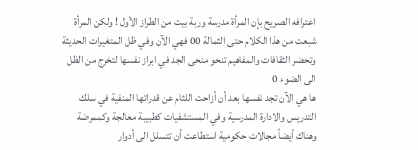اعترافه الصريح بإن المرأة مدرسة وربة بيت من الطراز الأول ! ولكن المرأة شبعت من هذا الكلام حتى الثمالة 00 فهي الآن وفي ظل المتغيرات الحديثة وتحضر الثقافات والمفاهيم تنحو منحى الجد في ابراز نفسها لتخرج من الظل الى الضوء 0
ها هي الآن تجد نفسها بعد أن أزاحت اللثام عن قدراتها المنفية في سلك التدريس والادارة المدرسية وفي المستشفيات كطبيبة معالجة وكممرضة وهناك أيضاً مجالات حكومية استطاعت أن تتسلل الى أدوار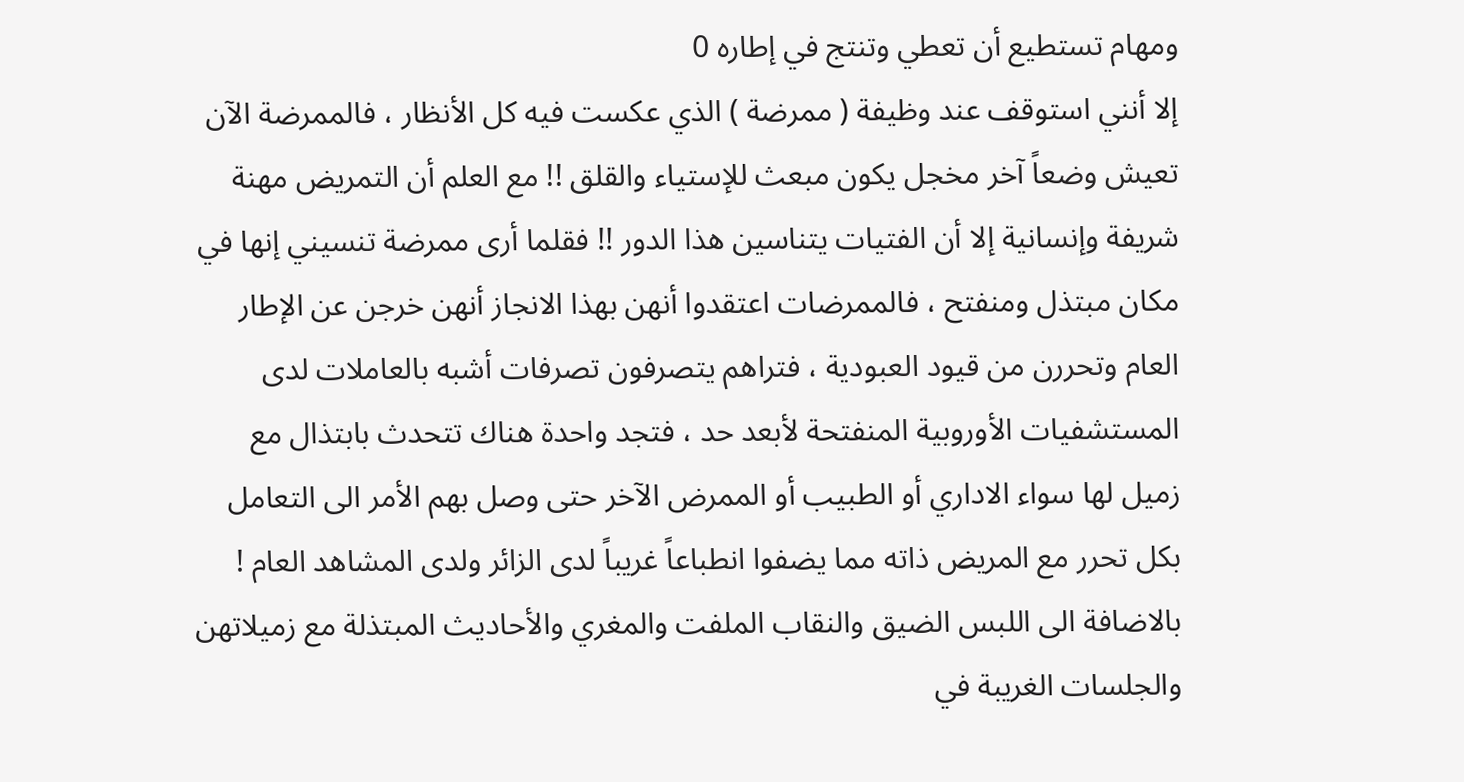ومهام تستطيع أن تعطي وتنتج في إطاره 0
إلا أنني استوقف عند وظيفة ( ممرضة ) الذي عكست فيه كل الأنظار ، فالممرضة الآن تعيش وضعاً آخر مخجل يكون مبعث للإستياء والقلق !! مع العلم أن التمريض مهنة شريفة وإنسانية إلا أن الفتيات يتناسين هذا الدور !! فقلما أرى ممرضة تنسيني إنها في مكان مبتذل ومنفتح ، فالممرضات اعتقدوا أنهن بهذا الانجاز أنهن خرجن عن الإطار العام وتحررن من قيود العبودية ، فتراهم يتصرفون تصرفات أشبه بالعاملات لدى المستشفيات الأوروبية المنفتحة لأبعد حد ، فتجد واحدة هناك تتحدث بابتذال مع زميل لها سواء الاداري أو الطبيب أو الممرض الآخر حتى وصل بهم الأمر الى التعامل بكل تحرر مع المريض ذاته مما يضفوا انطباعاً غريباً لدى الزائر ولدى المشاهد العام ! بالاضافة الى اللبس الضيق والنقاب الملفت والمغري والأحاديث المبتذلة مع زميلاتهن والجلسات الغريبة في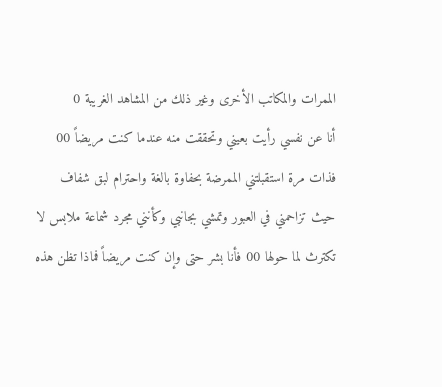الممرات والمكاتب الأخرى وغير ذلك من المشاهد الغريبة 0
أنا عن نفسي رأيت بعيني وتحققت منه عندما كنت مريضاً 00 فذات مرة استقبلتني الممرضة بحفاوة بالغة واحترام لبق شفاف حيث تزاحمني في العبور وتمشي بجانبي وكأنني مجرد شماعة ملابس لا تكترث لما حولها 00 فأنا بشر حتى وإن كنت مريضاً فماذا تظن هذه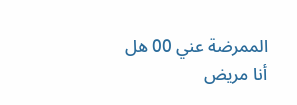الممرضة عني 00 هل أنا مريض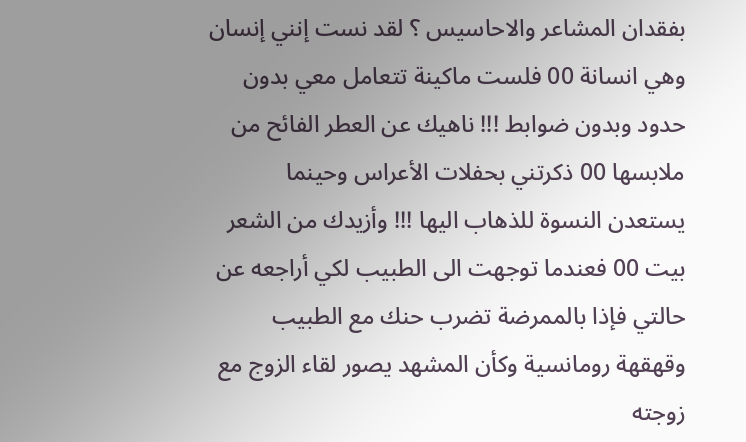بفقدان المشاعر والاحاسيس ؟ لقد نست إنني إنسان وهي انسانة 00 فلست ماكينة تتعامل معي بدون حدود وبدون ضوابط !!! ناهيك عن العطر الفائح من ملابسها 00 ذكرتني بحفلات الأعراس وحينما يستعدن النسوة للذهاب اليها !!! وأزيدك من الشعر بيت 00 فعندما توجهت الى الطبيب لكي أراجعه عن حالتي فإذا بالممرضة تضرب حنك مع الطبيب وقهقهة رومانسية وكأن المشهد يصور لقاء الزوج مع زوجته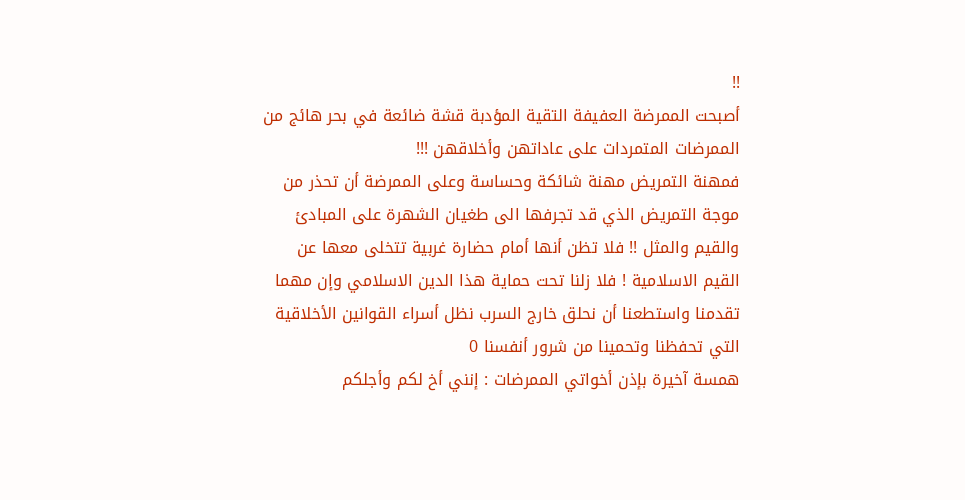!!
أصبحت الممرضة العفيفة التقية المؤدبة قشة ضائعة في بحر هائج من الممرضات المتمردات على عاداتهن وأخلاقهن !!!
فمهنة التمريض مهنة شائكة وحساسة وعلى الممرضة أن تحذر من موجة التمريض الذي قد تجرفها الى طغيان الشهرة على المبادئ والقيم والمثل !! فلا تظن أنها أمام حضارة غربية تتخلى معها عن القيم الاسلامية ! فلا زلنا تحت حماية هذا الدين الاسلامي وإن مهما تقدمنا واستطعنا أن نحلق خارج السرب نظل أسراء القوانين الأخلاقية التي تحفظنا وتحمينا من شرور أنفسنا 0
همسة آخيرة بإذن أخواتي الممرضات : إنني أخ لكم وأجلكم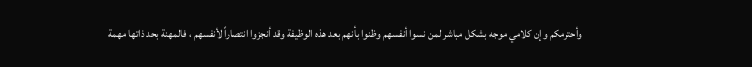وأحترمكم وإن كلامي موجه بشكل مباشر لمن نسوا أنفسهم وظنوا بأنهم بعد هذه الوظيفة وقد أنجزوا انتصاراً لأنفسهم ، فالمهنة بحد ذاتها مهمة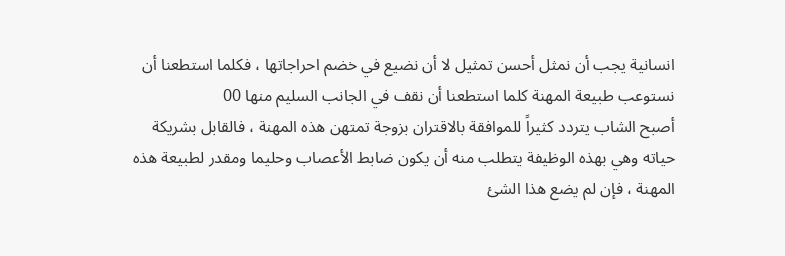انسانية يجب أن نمثل أحسن تمثيل لا أن نضيع في خضم احراجاتها ، فكلما استطعنا أن نستوعب طبيعة المهنة كلما استطعنا أن نقف في الجانب السليم منها 00
أصبح الشاب يتردد كثيراً للموافقة بالاقتران بزوجة تمتهن هذه المهنة ، فالقابل بشريكة حياته وهي بهذه الوظيفة يتطلب منه أن يكون ضابط الأعصاب وحليما ومقدر لطبيعة هذه المهنة ، فإن لم يضع هذا الشئ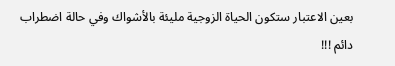بعين الاعتبار ستكون الحياة الزوجية مليئة بالأشواك وفي حالة اضطراب دائم !!!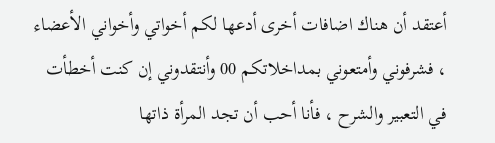أعتقد أن هناك اضافات أخرى أدعها لكم أخواتي وأخواني الأعضاء ، فشرفوني وأمتعوني بمداخلاتكم 00 وأنتقدوني إن كنت أخطأت في التعبير والشرح ، فأنا أحب أن تجد المرأة ذاتها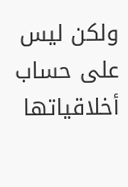ولكن ليس على حساب أخلاقياتها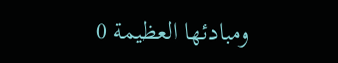ومبادئها العظيمة 0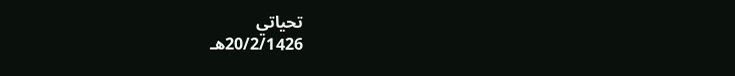تحياتي
20/2/1426هـ